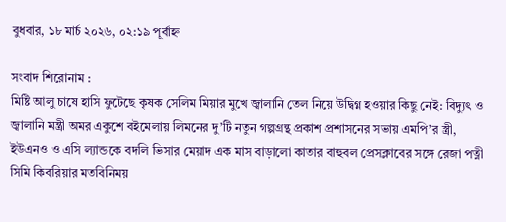বুধবার, ১৮ মার্চ ২০২৬, ০২:১৯ পূর্বাহ্ন

সংবাদ শিরোনাম :
মিষ্টি আলু চাষে হাসি ফুটেছে কৃষক সেলিম মিয়ার মুখে জ্বালানি তেল নিয়ে উদ্বিগ্ন হওয়ার কিছু নেই: বিদ্যুৎ ও জ্বালানি মন্ত্রী অমর একুশে বইমেলায় লিমনের দু’টি নতুন গল্পগ্রন্থ প্রকাশ প্রশাসনের সভায় এমপি’র স্ত্রী, ইউএনও ও এসি ল্যান্ডকে বদলি ভিসার মেয়াদ এক মাস বাড়ালো কাতার বাহুবল প্রেসক্লাবের সঙ্গে রেজা পত্নী সিমি কিবরিয়ার মতবিনিময়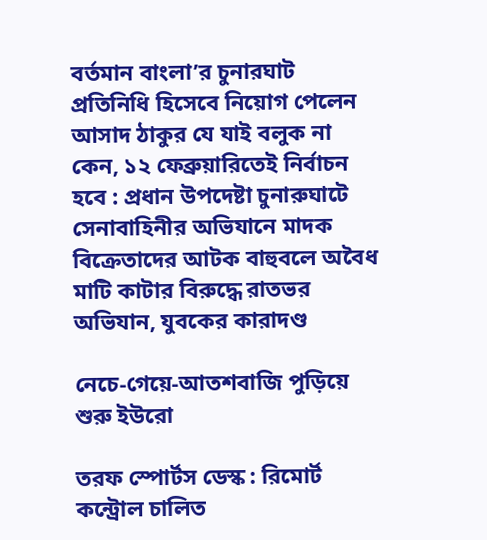বর্তমান বাংলা’র চুনারঘাট প্রতিনিধি হিসেবে নিয়োগ পেলেন আসাদ ঠাকুর যে যাই বলুক না কেন, ১২ ফেব্রুয়ারিতেই নির্বাচন হবে : প্রধান উপদেষ্টা চুনারুঘাটে সেনাবাহিনীর অভিযানে মাদক বিক্রেতাদের আটক বাহুবলে অবৈধ মাটি কাটার বিরুদ্ধে রাতভর অভিযান, যুবকের কারাদণ্ড

নেচে-গেয়ে-আতশবাজি পুড়িয়ে শুরু ইউরো

তরফ স্পোর্টস ডেস্ক : রিমোর্ট কন্ট্রোল চালিত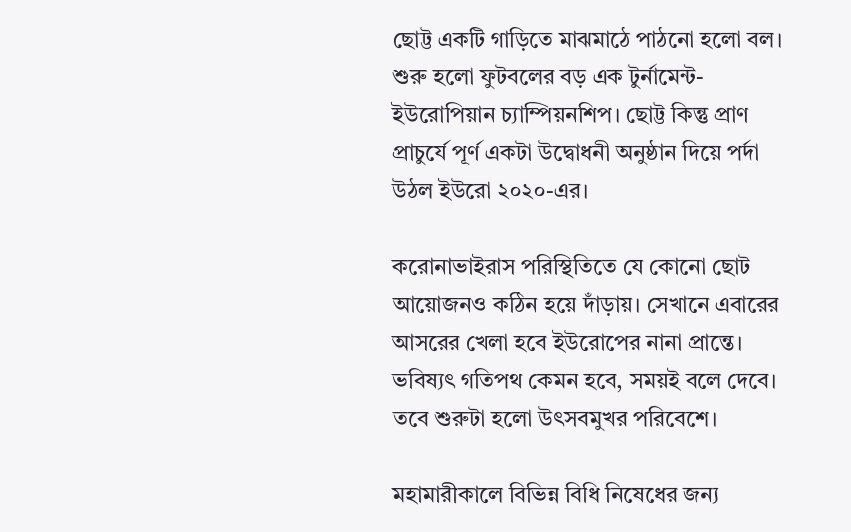ছোট্ট একটি গাড়িতে মাঝমাঠে পাঠনো হলো বল। শুরু হলো ফুটবলের বড় এক টুর্নামেন্ট- ইউরোপিয়ান চ্যাম্পিয়নশিপ। ছোট্ট কিন্তু প্রাণ প্রাচুর্যে পূর্ণ একটা উদ্বোধনী অনুষ্ঠান দিয়ে পর্দা উঠল ইউরো ২০২০-এর।

করোনাভাইরাস পরিস্থিতিতে যে কোনো ছোট আয়োজনও কঠিন হয়ে দাঁড়ায়। সেখানে এবারের আসরের খেলা হবে ইউরোপের নানা প্রান্তে। ভবিষ্যৎ গতিপথ কেমন হবে, সময়ই বলে দেবে। তবে শুরুটা হলো উৎসবমুখর পরিবেশে।

মহামারীকালে বিভিন্ন বিধি নিষেধের জন্য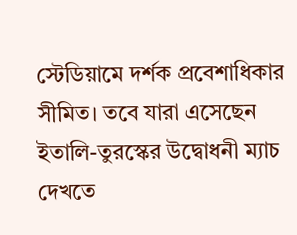স্টেডিয়ামে দর্শক প্রবেশাধিকার সীমিত। তবে যারা এসেছেন ইতালি-তুরস্কের উদ্বোধনী ম্যাচ দেখতে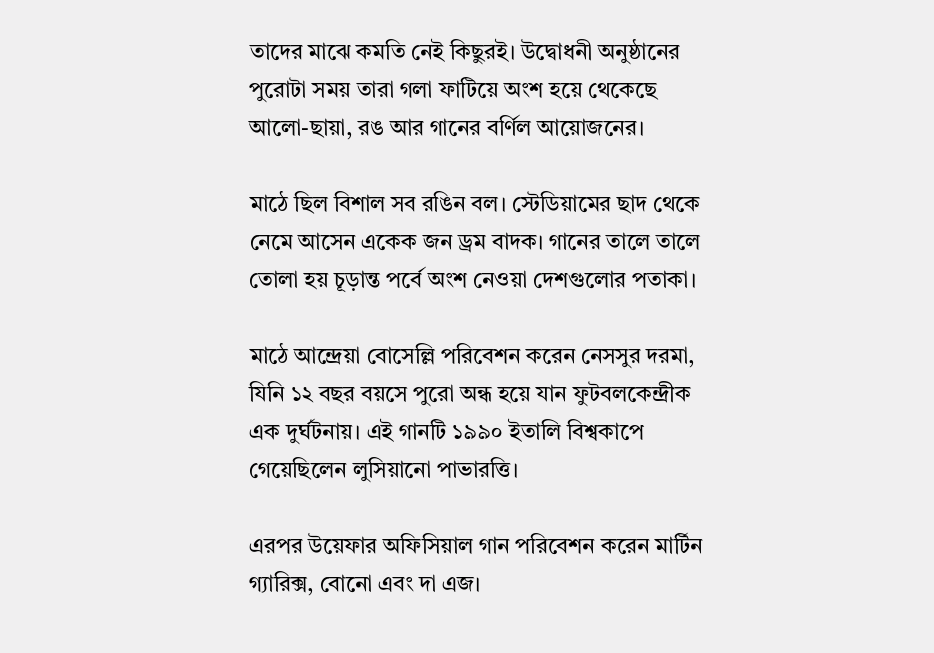তাদের মাঝে কমতি নেই কিছুরই। উদ্বোধনী অনুষ্ঠানের পুরোটা সময় তারা গলা ফাটিয়ে অংশ হয়ে থেকেছে আলো-ছায়া, রঙ আর গানের বর্ণিল আয়োজনের।

মাঠে ছিল বিশাল সব রঙিন বল। স্টেডিয়ামের ছাদ থেকে নেমে আসেন একেক জন ড্রম বাদক। গানের তালে তালে তোলা হয় চূড়ান্ত পর্বে অংশ নেওয়া দেশগুলোর পতাকা।

মাঠে আন্দ্রেয়া বোসেল্লি পরিবেশন করেন নেসসুর দরমা, যিনি ১২ বছর বয়সে পুরো অন্ধ হয়ে যান ফুটবলকেন্দ্রীক এক দুর্ঘটনায়। এই গানটি ১৯৯০ ইতালি বিশ্বকাপে গেয়েছিলেন লুসিয়ানো পাভারত্তি।

এরপর উয়েফার অফিসিয়াল গান পরিবেশন করেন মার্টিন গ্যারিক্স, বোনো এবং দা এজ।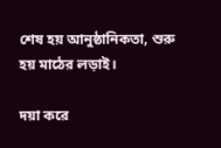শেষ হয় আনুষ্ঠানিকতা, শুরু হয় মাঠের লড়াই।

দয়া করে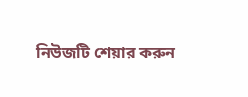নিউজটি শেয়ার করুন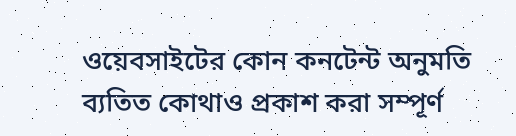ওয়েবসাইটের কোন কনটেন্ট অনুমতি ব্যতিত কোথাও প্রকাশ করা সম্পূর্ণ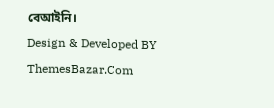বেআইনি।
Design & Developed BY ThemesBazar.Com